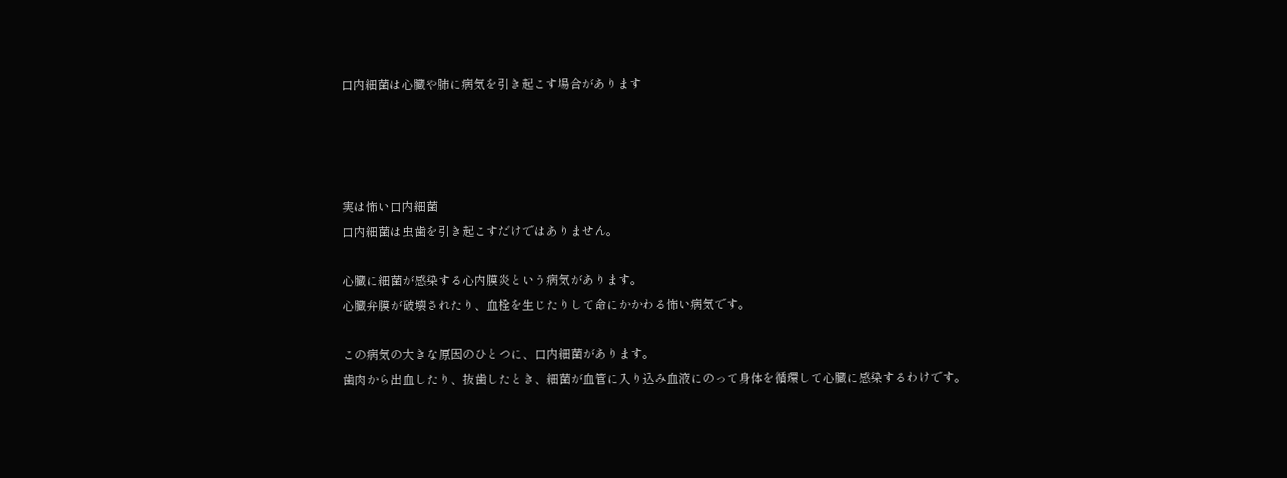口内細菌は心臓や肺に病気を引き起こす場合があります




実は怖い口内細菌
口内細菌は虫歯を引き起こすだけではありません。

心臓に細菌が感染する心内膜炎という病気があります。
心臓弁膜が破壊されたり、血栓を生じたりして命にかかわる怖い病気です。

この病気の大きな原因のひとつに、口内細菌があります。
歯肉から出血したり、抜歯したとき、細菌が血管に入り込み血液にのって身体を循環して心臓に感染するわけです。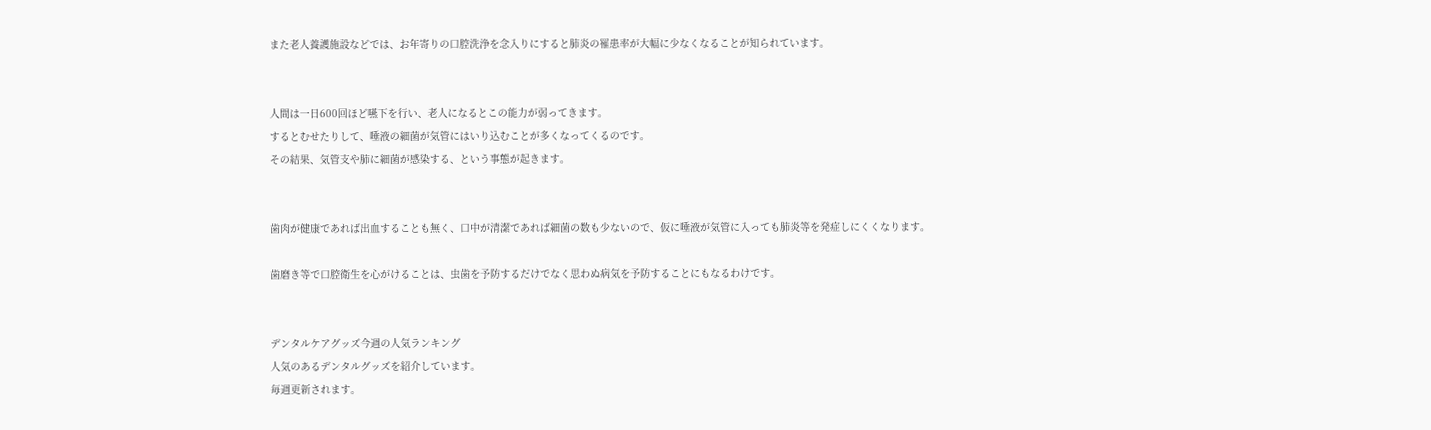また老人養護施設などでは、お年寄りの口腔洗浄を念入りにすると肺炎の罹患率が大幅に少なくなることが知られています。


人間は一日600回ほど嚥下を行い、老人になるとこの能力が弱ってきます。
するとむせたりして、唾液の細菌が気管にはいり込むことが多くなってくるのです。
その結果、気管支や肺に細菌が感染する、という事態が起きます。


歯肉が健康であれば出血することも無く、口中が清潔であれば細菌の数も少ないので、仮に唾液が気管に入っても肺炎等を発症しにくくなります。

歯磨き等で口腔衛生を心がけることは、虫歯を予防するだけでなく思わぬ病気を予防することにもなるわけです。


デンタルケアグッズ今週の人気ランキング
人気のあるデンタルグッズを紹介しています。
毎週更新されます。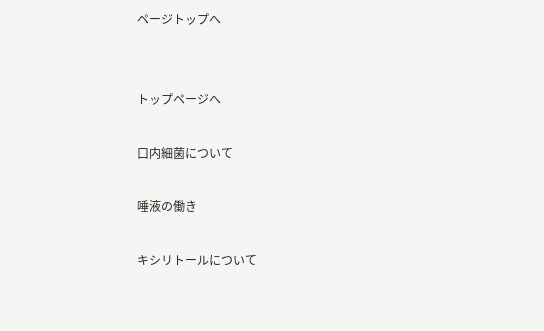ページトップへ


トップページへ

口内細菌について

唾液の働き

キシリトールについて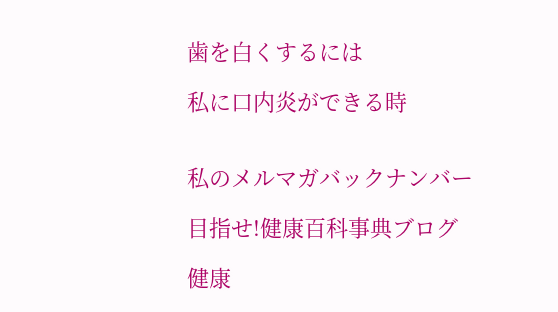歯を白くするには

私に口内炎ができる時


私のメルマガバックナンバー

目指せ!健康百科事典ブログ

健康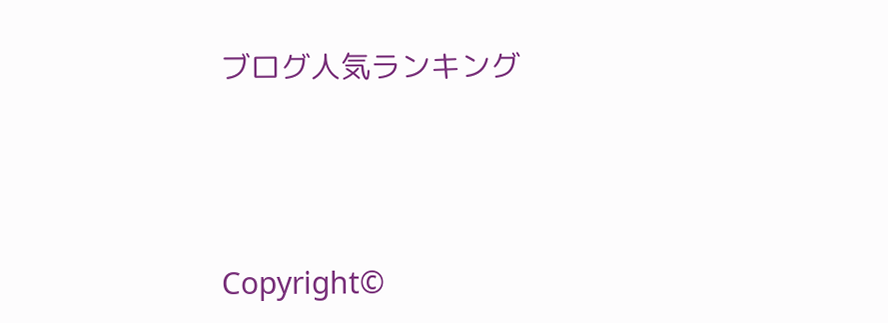ブログ人気ランキング





Copyright©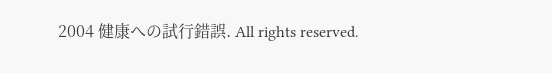2004 健康への試行錯誤. All rights reserved.